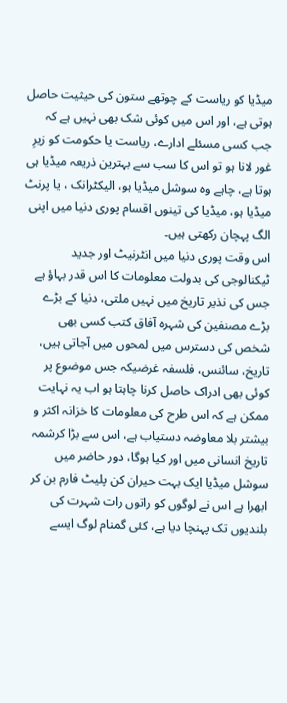میڈیا کو ریاست کے چوتھے ستون کی حیثیت حاصل ہوتی ہے، اور اس میں کوئی شک بھی نہیں ہے کہ جب کسی مسئلے ادارے، ریاست یا حکومت کو زیرِ غور لانا ہو تو اس کا سب سے بہترین ذریعہ میڈیا ہی ہوتا ہے، چاہے وہ سوشل میڈیا ہو، الیکٹرانک ، یا پرنٹ میڈیا ہو، میڈیا کی تینوں اقسام پوری دنیا میں اپنی الگ پہچان رکھتی ہیں۔
اس وقت پوری دنیا میں انٹرنیٹ اور جدید ٹیکنالوجی کی بدولت معلومات کا اس قدر بہاؤ ہے جس کی نذیر تاریخ میں نہیں ملتی، دنیا کے بڑے بڑے مصنفین کی شہرہ آفاق کتب کسی بھی شخص کی دسترس میں لمحوں میں آجاتی ہیں، تاریخ، سائنس، فلسفہ غرضیکہ جس موضوع پر کوئی بھی ادراک حاصل کرنا چاہتا ہو اب یہ نہایت ممکن ہے کہ اس طرح کی معلومات کا خزانہ اکثر و بیشتر بلا معاوضہ دستیاب ہے، اس سے بڑا کرشمہ تاریخ انسانی میں اور کیا ہوگا، دور حاضر میں سوشل میڈیا ایک بہت حیران کن پلیٹ فارم بن کر ابھرا ہے اس نے لوگوں کو راتوں رات شہرت کی بلندیوں تک پہنچا دیا ہے، کئی گمنام لوگ ایسے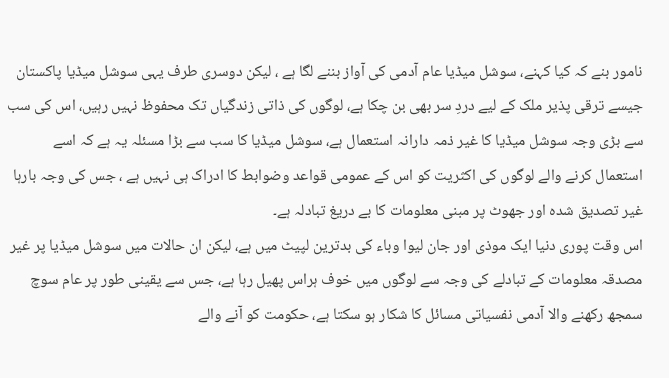نامور بنے کہ کیا کہنے، سوشل میڈیا عام آدمی کی آواز بننے لگا ہے ، لیکن دوسری طرف یہی سوشل میڈیا پاکستان جیسے ترقی پذیر ملک کے لیے دردِ سر بھی بن چکا ہے، لوگوں کی ذاتی زندگیاں تک محفوظ نہیں رہیں، اس کی سب سے بڑی وجہ سوشل میڈیا کا غیر ذمہ دارانہ استعمال ہے، سوشل میڈیا کا سب سے بڑا مسئلہ یہ ہے کہ اسے استعمال کرنے والے لوگوں کی اکثریت کو اس کے عمومی قواعد وضوابط کا ادراک ہی نہیں ہے ، جس کی وجہ بارہا غیر تصدیق شدہ اور جھوٹ پر مبنی معلومات کا بے دریغ تبادلہ ہے۔
اس وقت پوری دنیا ایک موذی اور جان لیوا وباء کی بدترین لپیٹ میں ہے، لیکن ان حالات میں سوشل میڈیا پر غیر مصدقہ معلومات کے تبادلے کی وجہ سے لوگوں میں خوف ہراس پھیل رہا ہے، جس سے یقینی طور پر عام سوچ سمجھ رکھنے والا آدمی نفسیاتی مسائل کا شکار ہو سکتا ہے، حکومت کو آنے والے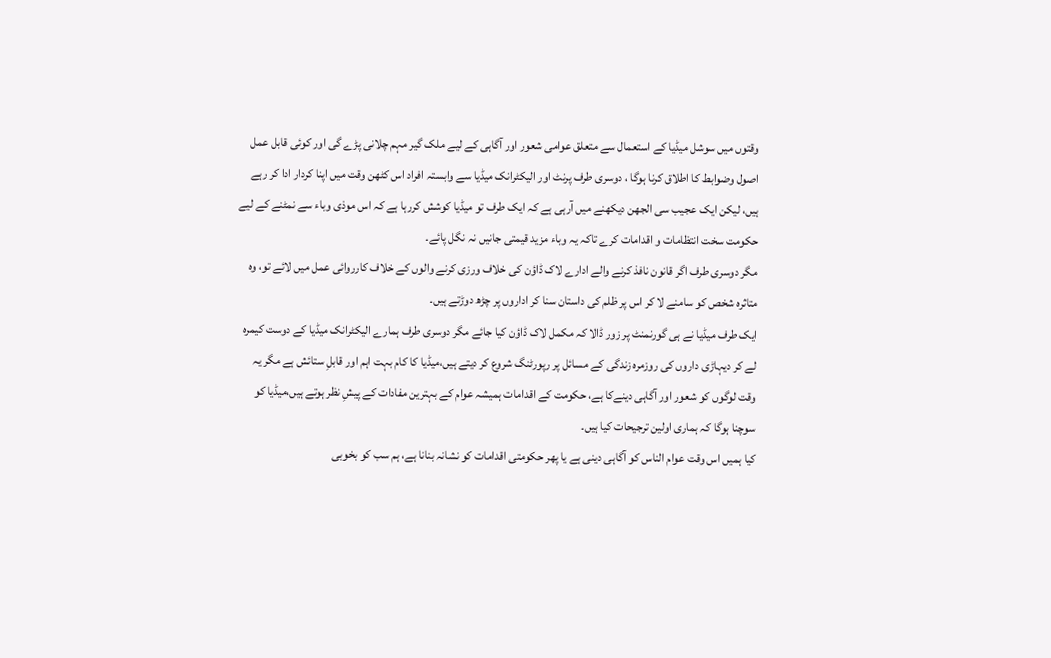وقتوں میں سوشل میڈیا کے استعمال سے متعلق عوامی شعور اور آگاہی کے لیے ملک گیر مہم چلانی پڑے گی اور کوئی قابل عمل اصول وضوابط کا اطلاق کرنا ہوگا ، دوسری طرف پرنٹ اور الیکٹرانک میڈیا سے وابستہ افراد اس کٹھن وقت میں اپنا کردار ادا کر رہے ہیں، لیکن ایک عجیب سی الجھن دیکھنے میں آرہی ہے کہ ایک طرف تو میڈیا کوشش کررہا ہے کہ اس موذی وباء سے نمٹنے کے لیے حکومت سخت انتظامات و اقدامات کرے تاکہ یہ وباء مزید قیمتی جانیں نہ نگل پائے۔
مگر دوسری طرف اگر قانون نافذ کرنے والے ادارے لاک ڈاؤن کی خلاف ورزی کرنے والوں کے خلاف کارروائی عمل میں لائے تو، وہ متاثرہ شخص کو سامنے لا کر اس پر ظلم کی داستان سنا کر اداروں پر چڑھ دوڑتے ہیں۔
ایک طرف میڈیا نے ہی گورنمنٹ پر زور ڈالا کہ مکمل لاک ڈاؤن کیا جائے مگر دوسری طرف ہمارے الیکٹرانک میڈیا کے دوست کیمرہ لے کر دیہاڑی داروں کی روزمرہ زندگی کے مسائل پر رپورٹنگ شروع کر دیتے ہیں،میڈیا کا کام بہت اہم اور قابلِ ستائش ہے مگر یہ وقت لوگوں کو شعور اور آگاہی دینےکا ہے، حکومت کے اقدامات ہمیشہ عوام کے بہترین مفادات کے پیشِ نظر ہوتے ہیں،میڈیا کو سوچنا ہوگا کہ ہماری اولین ترجیحات کیا ہیں۔
کیا ہمیں اس وقت عوام الناس کو آگاہی دینی ہے یا پھر حکومتی اقدامات کو نشانہ بنانا ہے، ہم سب کو بخوبی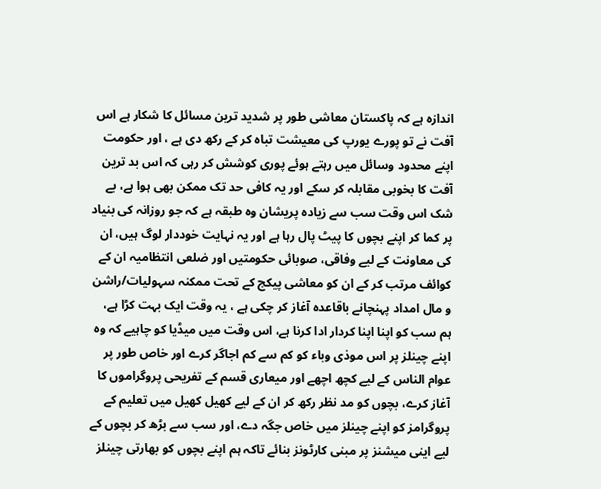اندازہ ہے کہ پاکستان معاشی طور پر شدید ترین مسائل کا شکار ہے اس آفت نے تو پورے یورپ کی معیشت تباہ کر کے رکھ دی ہے ، اور حکومت اپنے محدود وسائل میں رہتے ہوئے پوری کوشش کر رہی کہ اس بد ترین آفت کا بخوبی مقابلہ کر سکے اور یہ کافی حد تک ممکن بھی ہوا ہے، بے شک اس وقت سب سے زیادہ پریشان وہ طبقہ ہے کہ جو روزانہ کی بنیاد پر کما کر اپنے بچوں کا پیٹ پال رہا ہے اور یہ نہایت خوددار لوگ ہیں، ان کی معاونت کے لیے وفاقی، صوبائی حکومتیں اور ضلعی انتظامیہ ان کے کوائف مرتب کر کے ان کو معاشی پیکج کے تحت ممکنہ سہولیات/راشن و مال امداد پہنچانے باقاعدہ آغاز کر چکی ہے ، یہ وقت ایک بہت کڑا ہے، ہم سب کو اپنا اپنا کردار ادا کرنا ہے، اس وقت میں میڈیا کو چاہیے کہ وہ اپنے چینلز پر اس موذی وباء کو کم سے کم اجاگر کرے اور خاص طور پر عوام الناس کے لیے کچھ اچھے اور میعاری قسم کے تفریحی پروگراموں کا آغاز کرے، بچوں کو مد نظر رکھ کر ان کے لیے کھیل کھیل میں تعلیم کے پروگرامز کو اپنے چینلز میں خاص جگہ دے، اور سب سے بڑھ کر بچوں کے لیے اینی میشنز پر مبنی کارٹونز بنائے تاکہ ہم اپنے بچوں کو بھارتی چینلز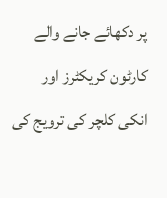پر دکھائے جانے والے کارٹون کریکٹرز اور انکی کلچر کی ترویج کی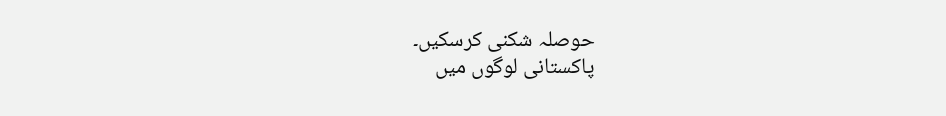حوصلہ شکنی کرسکیں۔
پاکستانی لوگوں میں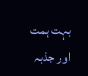بہت ہمت اور جذبہ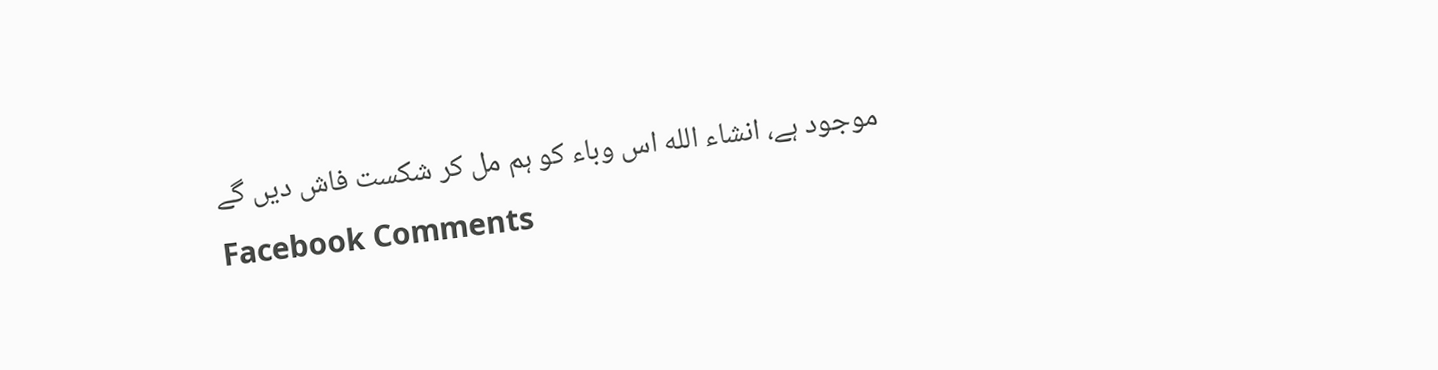موجود ہے، انشاء الله اس وباء کو ہم مل کر شکست فاش دیں گے
Facebook Comments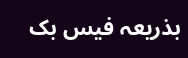بذریعہ فیس بک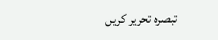تبصرہ تحریر کریں